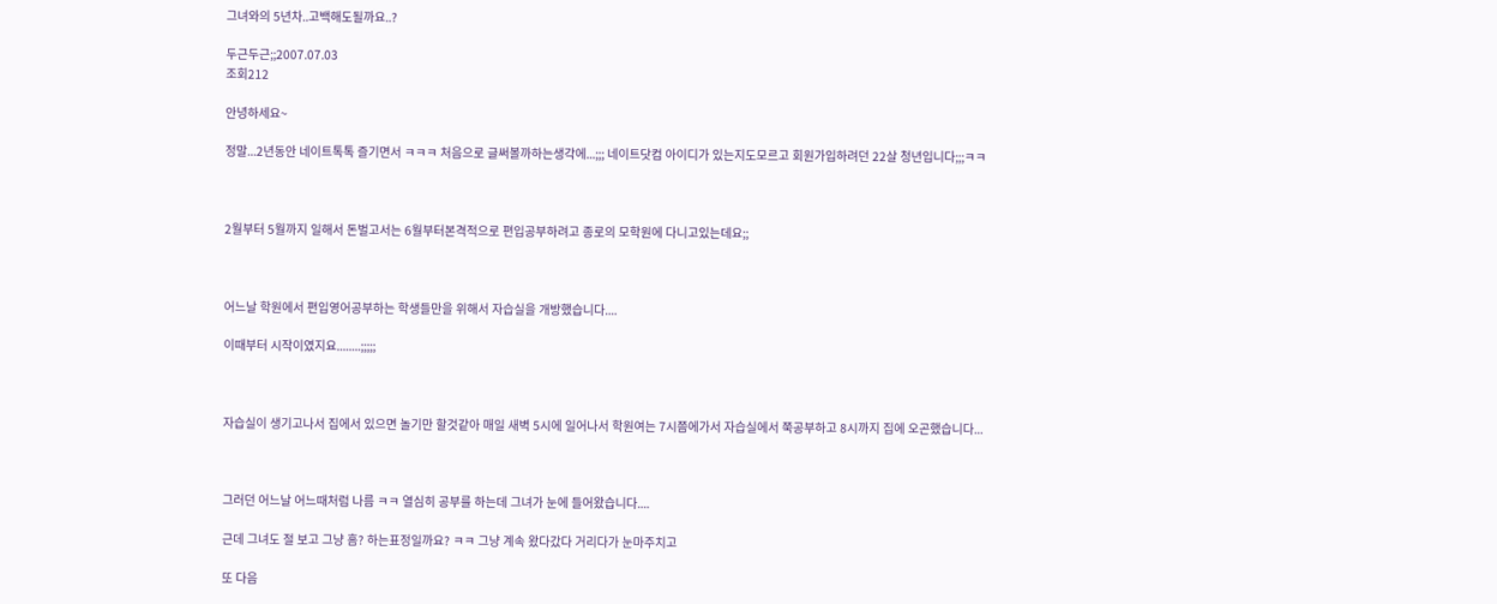그녀와의 5년차..고백해도될까요..?

두근두근;;2007.07.03
조회212

안녕하세요~

정말...2년동안 네이트톡톡 즐기면서 ㅋㅋㅋ 처음으로 글써볼까하는생각에...;;; 네이트닷컴 아이디가 있는지도모르고 회원가입하려던 22살 청년입니다;;;ㅋㅋ



2월부터 5월까지 일해서 돈벌고서는 6월부터본격적으로 편입공부하려고 종로의 모학원에 다니고있는데요;;



어느날 학원에서 편입영어공부하는 학생들만을 위해서 자습실을 개방했습니다....

이때부터 시작이였지요........;;;;;



자습실이 생기고나서 집에서 있으면 놀기만 할것같아 매일 새벽 5시에 일어나서 학원여는 7시쯤에가서 자습실에서 쭉공부하고 8시까지 집에 오곤했습니다...



그러던 어느날 어느때처럼 나름 ㅋㅋ 열심히 공부를 하는데 그녀가 눈에 들어왔습니다....

근데 그녀도 절 보고 그냥 흠? 하는표정일까요? ㅋㅋ 그냥 계속 왔다갔다 거리다가 눈마주치고

또 다음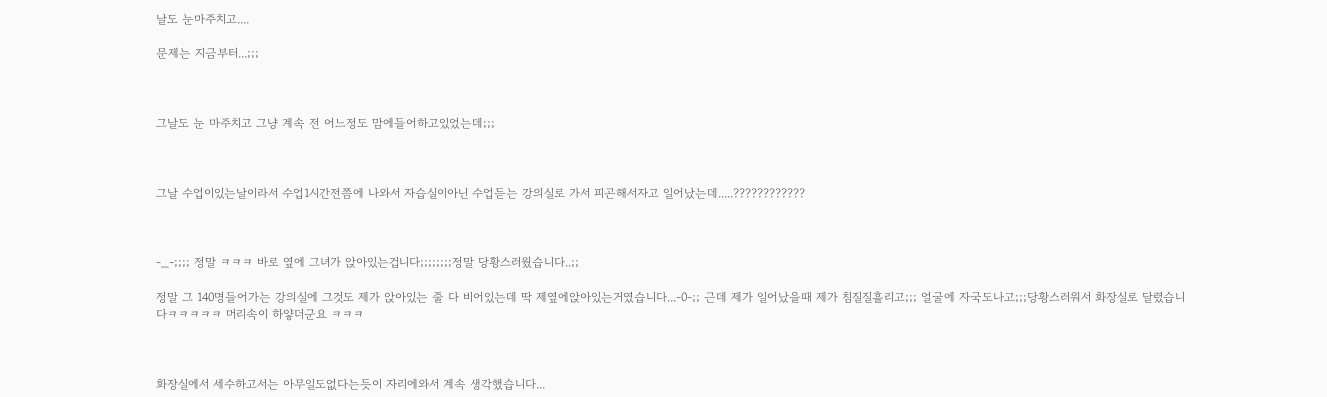날도 눈마주치고....

문제는 지금부터...;;;



그날도 눈 마주치고 그냥 계속 전 어느정도 맘에들어하고있었는데;;;



그날 수업이있는날이라서 수업1시간전쯤에 나와서 자습실이아닌 수업듣는 강의실로 가서 피곤해서자고 일어났는데.....????????????



-_-;;;; 정말 ㅋㅋㅋ 바로 옆에 그녀가 앉아있는겁니다;;;;;;;;정말 당황스러웠습니다..;;

정말 그 140명들어가는 강의실에 그것도 제가 앉아있는 줄 다 비어있는데 딱 제옆에앉아있는거였습니다...-0-;; 근데 제가 일어났을때 제가 침질질흘리고;;; 얼굴에 자국도나고;;;당황스러워서 화장실로 달렸습니다ㅋㅋㅋㅋㅋ 머리속이 하얗더군요 ㅋㅋㅋ



화장실에서 세수하고서는 아무일도없다는듯이 자리에와서 계속 생각했습니다...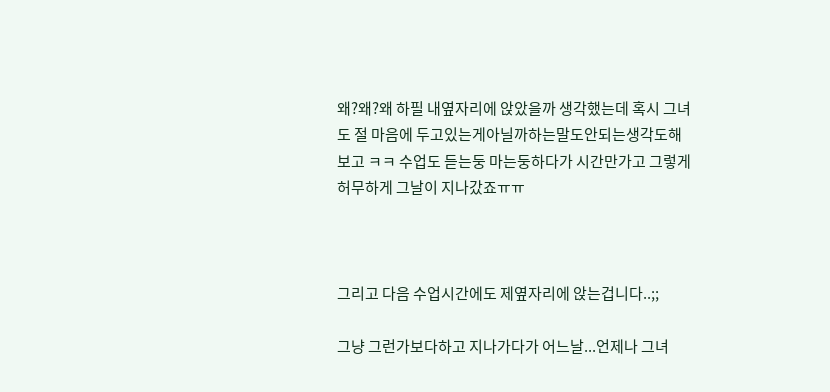왜?왜?왜 하필 내옆자리에 앉았을까 생각했는데 혹시 그녀도 절 마음에 두고있는게아닐까하는말도안되는생각도해보고 ㅋㅋ 수업도 듣는둥 마는둥하다가 시간만가고 그렇게 허무하게 그날이 지나갔죠ㅠㅠ



그리고 다음 수업시간에도 제옆자리에 앉는겁니다..;;

그냥 그런가보다하고 지나가다가 어느날...언제나 그녀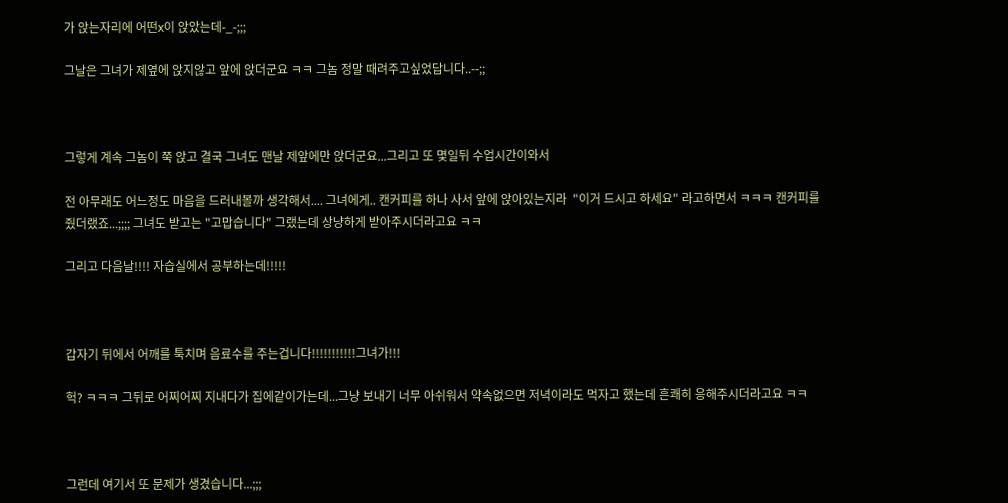가 앉는자리에 어떤x이 앉았는데-_-;;;

그날은 그녀가 제옆에 앉지않고 앞에 앉더군요 ㅋㅋ 그놈 정말 때려주고싶었답니다..--;;



그렇게 계속 그놈이 쭉 앉고 결국 그녀도 맨날 제앞에만 앉더군요...그리고 또 몇일뒤 수업시간이와서

전 아무래도 어느정도 마음을 드러내볼까 생각해서.... 그녀에게.. 캔커피를 하나 사서 앞에 앉아있는지라  "이거 드시고 하세요" 라고하면서 ㅋㅋㅋ 캔커피를 줬더랬죠...;;;; 그녀도 받고는 "고맙습니다" 그랬는데 상냥하게 받아주시더라고요 ㅋㅋ

그리고 다음날!!!! 자습실에서 공부하는데!!!!!



갑자기 뒤에서 어깨를 툭치며 음료수를 주는겁니다!!!!!!!!!!!그녀가!!!

헉? ㅋㅋㅋ 그뒤로 어찌어찌 지내다가 집에같이가는데...그냥 보내기 너무 아쉬워서 약속없으면 저녁이라도 먹자고 했는데 흔쾌히 응해주시더라고요 ㅋㅋ



그런데 여기서 또 문제가 생겼습니다...;;;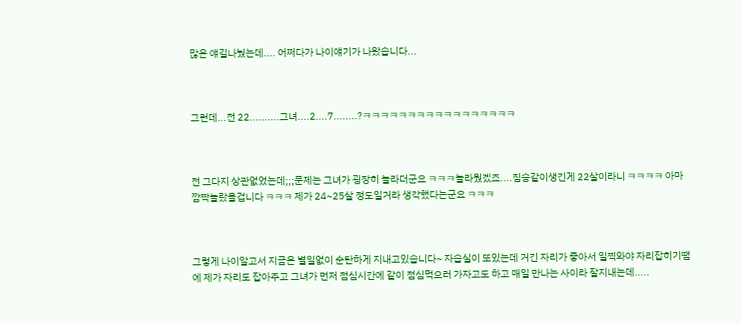많은 얘길나눴는데.... 어쩌다가 나이얘기가 나왔습니다...



그런데...전 22..........그녀....2....7........?ㅋㅋㅋㅋㅋㅋㅋㅋㅋㅋㅋㅋㅋㅋㅋㅋㅋ



전 그다지 상관없었는데;;;문제는 그녀가 굉장히 놀라더군요 ㅋㅋㅋ놀라웠겠죠....짐승같이생긴게 22살이라니 ㅋㅋㅋㅋ 아마 깜짝놀랐을겁니다 ㅋㅋㅋ 제가 24~25살 정도일거라 생각했다는군요 ㅋㅋㅋ



그렇게 나이알고서 지금은 별일없이 순탄하게 지내고있습니다~ 자습실이 또있는데 거긴 자리가 좋아서 일찍와야 자리잡히기땜에 제가 자리도 잡아주고 그녀가 먼저 점심시간에 같이 점심먹으러 가자고도 하고 매일 만나는 사이라 잘지내는데.....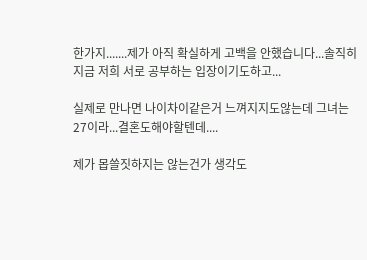한가지.......제가 아직 확실하게 고백을 안했습니다...솔직히 지금 저희 서로 공부하는 입장이기도하고...

실제로 만나면 나이차이같은거 느껴지지도않는데 그녀는 27이라...결혼도해야할텐데....

제가 몹쓸짓하지는 않는건가 생각도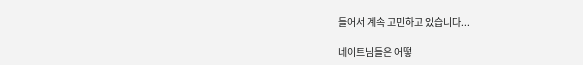들어서 계속 고민하고 있습니다...

네이트님들은 어떻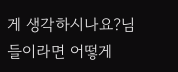게 생각하시나요?님들이라면 어떻게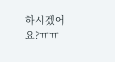하시겠어요?ㅠㅠ